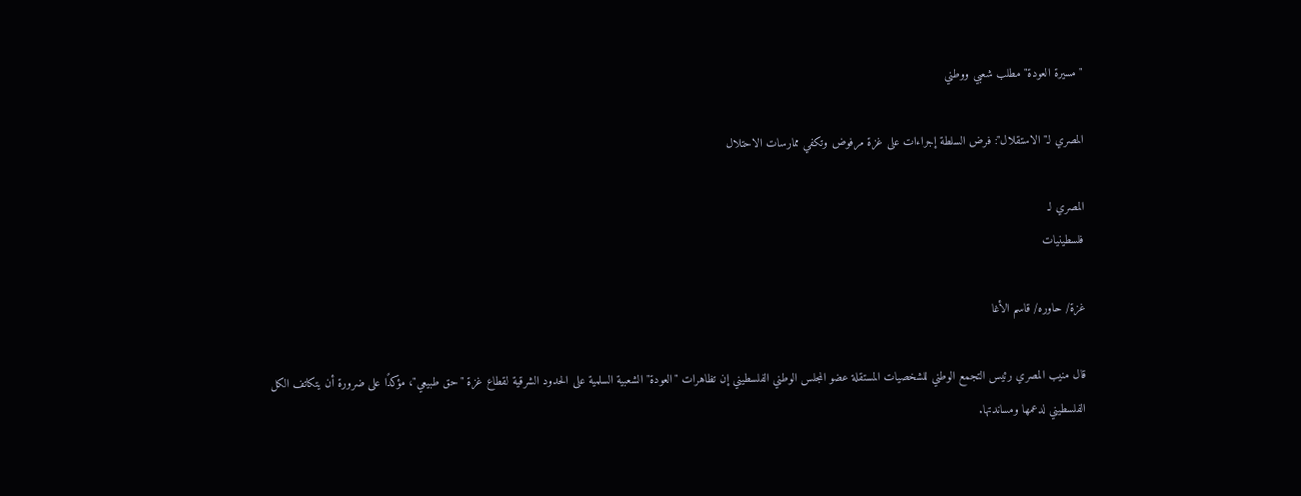"مسيرة العودة" مطلب شعبي ووطني

المصري لـ"الاستقلال": فرض السلطة إجراءات على غزة مرفوض وتكفي ممارسات الاحتلال

المصري لـ
فلسطينيات

غزة/ حاوره/ قاسم الأغا

قال منيب المصري رئيس التجمع الوطني للشخصيات المستقلة عضو المجلس الوطني الفلسطيني إن تظاهرات "العودة" الشعبية السلمية على الحدود الشرقية لقطاع غزة "حق طبيعي"، مؤكدًا على ضرورة أن يتكاتف الكل الفلسطيني لدعمها ومساندتها.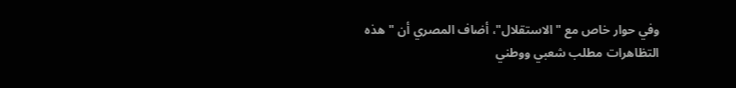وفي حوار خاص مع "الاستقلال"، أضاف المصري أن "هذه التظاهرات مطلب شعبي ووطني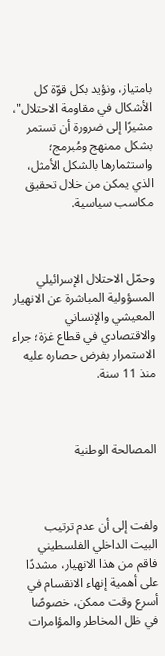بامتياز، ونؤيد بكل قوّة كل الأشكال في مقاومة الاحتلال"، مشيرًا إلى ضرورة أن تستمر بشكل ممنهج ومُبرمج؛ واستثمارها بالشكل الأمثل، الذي يمكن من خلال تحقيق مكاسب سياسية.



وحمّل الاحتلال الإسرائيلي المسؤولية المباشرة عن الانهيار المعيشي والإنساني والاقتصادي في قطاع غزة؛ جراء الاستمرار بفرض حصاره عليه منذ 11 سنة.



المصالحة الوطنية



ولفت إلى أن عدم ترتيب البيت الداخلي الفلسطيني فاقم من هذا الانهيار، مشددًا على أهمية إنهاء الانقسام في أسرع وقت ممكن، خصوصًا في ظل المخاطر والمؤامرات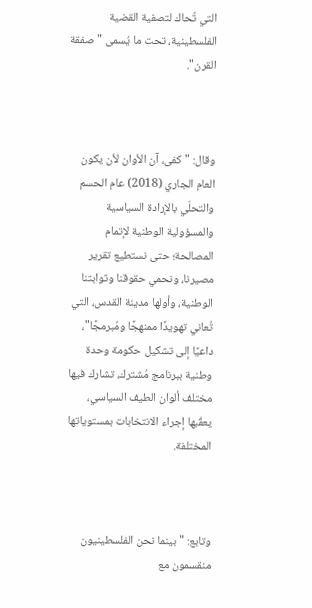التي تُحاك لتصفية القضية الفلسطينية، تحت ما يُسمى "صفقة القرن".



وقال: "كفى، آن الأوان لأن يكون العام الجاري (2018) عام الحسم والتحلّي بالإرادة السياسية والمسؤولية الوطنية لإتمام المصالحة؛ حتى نستطيع تقرير مصيرنا، ونحمي حقوقنا وثوابتنا الوطنية، وأولها مدينة القدس، التي تُعاني تهويدًا ممنهجًا ومُبرمجًا"، داعيًا إلى تشكيل حكومة وحدة وطنية ببرنامج مُشترك، تشارك فيها مختلف ألوان الطيف السياسي، يعقُبها إجراء الانتخابات بمستوياتها المختلفة.



وتابع: "بينما نحن الفلسطينيون منقسمون مع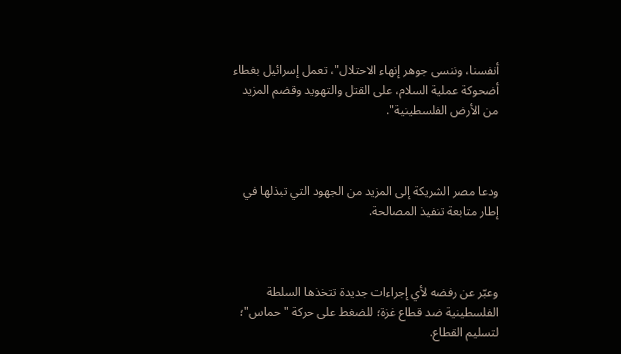أنفسنا، وننسى جوهر إنهاء الاحتلال"، تعمل إسرائيل بغطاء أضحوكة عملية السلام، على القتل والتهويد وقضم المزيد من الأرض الفلسطينية".



ودعا مصر الشريكة إلى المزيد من الجهود التي تبذلها في إطار متابعة تنفيذ المصالحة.



وعبّر عن رفضه لأي إجراءات جديدة تتخذها السلطة الفلسطينية ضد قطاع غزة؛ للضغط على حركة "حماس"؛ لتسليم القطاع.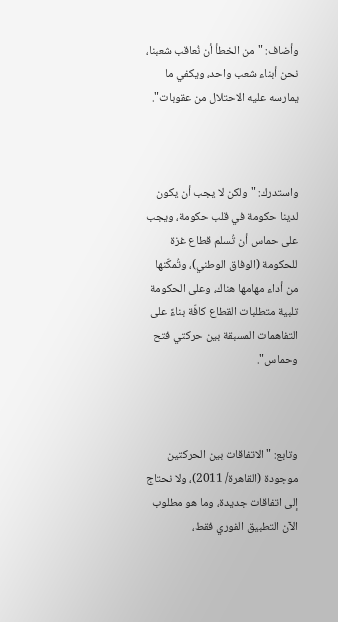وأضاف: "من الخطأ أن نُعاقب شعبنا، نحن أبناء شعب واحد، ويكفي ما يمارسه عليه الاحتلال من عقوبات".



واستدرك: "ولكن لا يجب أن يكون لدينا حكومة في قلب حكومة، ويجب على حماس أن تُسلم قطاع غزة للحكومة (الوفاق الوطني)، وتُمكّنها من أداء مهامها هناك، وعلى الحكومة تلبية متطلبات القطاع كافّة بناءً على التفاهمات المسبقة بين حركتي فتح وحماس".



وتابع: "الاتفاقات بين الحركتين موجودة (القاهرة/ 2011)، ولا نحتاج إلى اتفاقات جديدة، وما هو مطلوب الآن التطبيق الفوري فقط،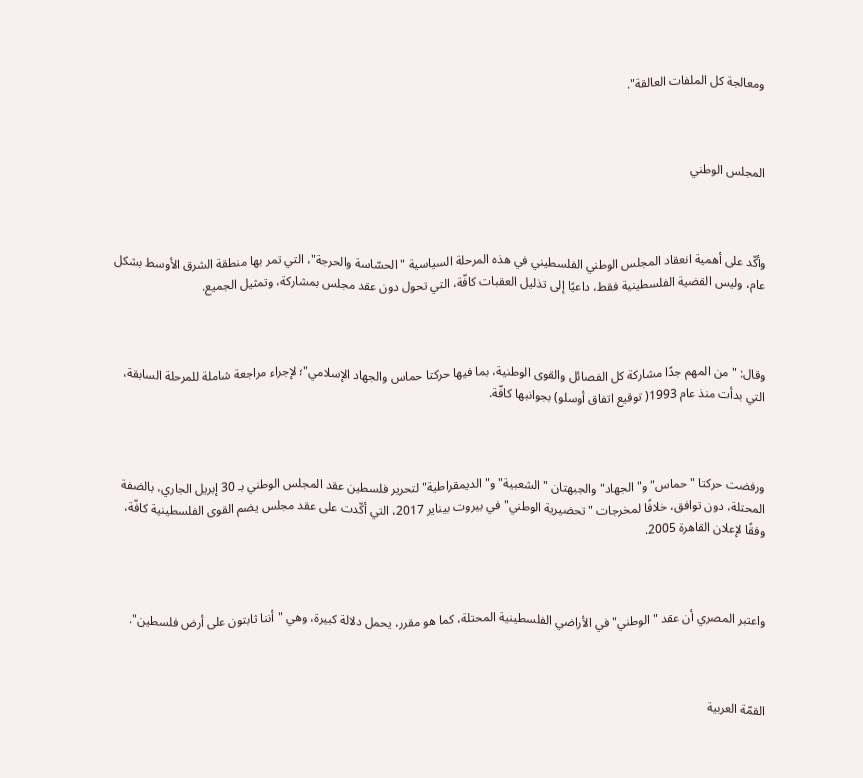ومعالجة كل الملفات العالقة".



المجلس الوطني



وأكّد على أهمية انعقاد المجلس الوطني الفلسطيني في هذه المرحلة السياسية "الحسّاسة والحرجة"، التي تمر بها منطقة الشرق الأوسط بشكل عام، وليس القضية الفلسطينية فقط، داعيًا إلى تذليل العقبات كافّة، التي تحول دون عقد مجلس بمشاركة، وتمثيل الجميع.



وقال: "من المهم جدًا مشاركة كل الفصائل والقوى الوطنية، بما فيها حركتا حماس والجهاد الإسلامي"؛ لإجراء مراجعة شاملة للمرحلة السابقة، التي بدأت منذ عام 1993( توقيع اتفاق أوسلو) بجوانبها كافّة.



ورفضت حركتا "حماس" و"الجهاد" والجبهتان "الشعبية" و"الديمقراطية" لتحرير فلسطين عقد المجلس الوطني بـ 30 إبريل الجاري، بالضفة المحتلة، دون توافق، خلافًا لمخرجات "تحضيرية الوطني" في بيروت بيناير 2017، التي أكّدت على عقد مجلس يضم القوى الفلسطينية كافّة، وفقًا لإعلان القاهرة 2005.



واعتبر المصري أن عقد "الوطني" في الأراضي الفلسطينية المحتلة، كما هو مقرر، يحمل دلالة كبيرة، وهي "أننا ثابتون على أرض فلسطين".



القمّة العربية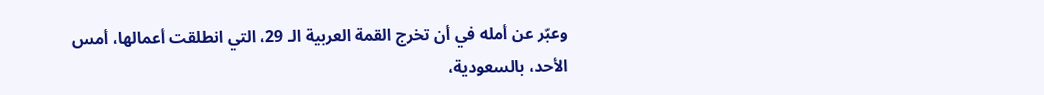وعبّر عن أمله في أن تخرج القمة العربية الـ 29، التي انطلقت أعمالها، أمس الأحد، بالسعودية،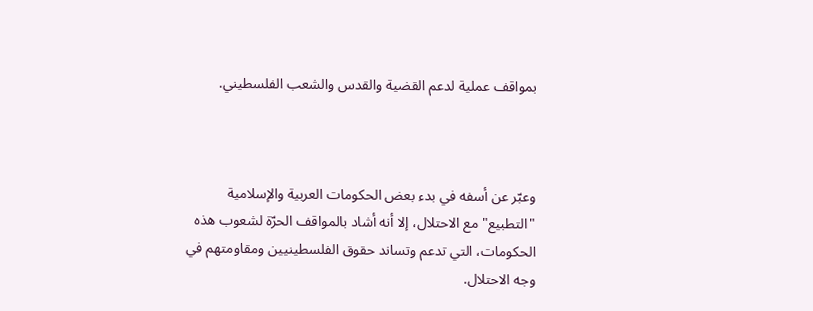بمواقف عملية لدعم القضية والقدس والشعب الفلسطيني.



وعبّر عن أسفه في بدء بعض الحكومات العربية والإسلامية "التطبيع" مع الاحتلال، إلا أنه أشاد بالمواقف الحرّة لشعوب هذه الحكومات، التي تدعم وتساند حقوق الفلسطينيين ومقاومتهم في وجه الاحتلال.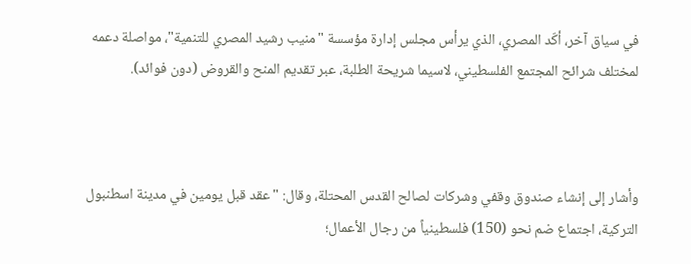في سياق آخر، أكّد المصري، الذي يرأس مجلس إدارة مؤسسة "منيب رشيد المصري للتنمية"، مواصلة دعمه لمختلف شرائح المجتمع الفلسطيني، لاسيما شريحة الطلبة، عبر تقديم المنح والقروض (دون فوائد).



وأشار إلى إنشاء صندوق وقفي وشركات لصالح القدس المحتلة، وقال: "عقد قبل يومين في مدينة اسطنبول التركية، اجتماع ضم نحو (150) فلسطينياً من رجال الأعمال؛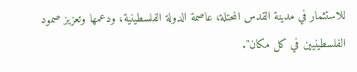للاستثمار في مدينة القدس المحتلة، عاصمة الدولة الفلسطينية، ودعمها وتعزيز صمود الفلسطينيين في كل مكان".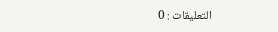التعليقات : 0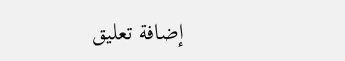إضافة تعليق